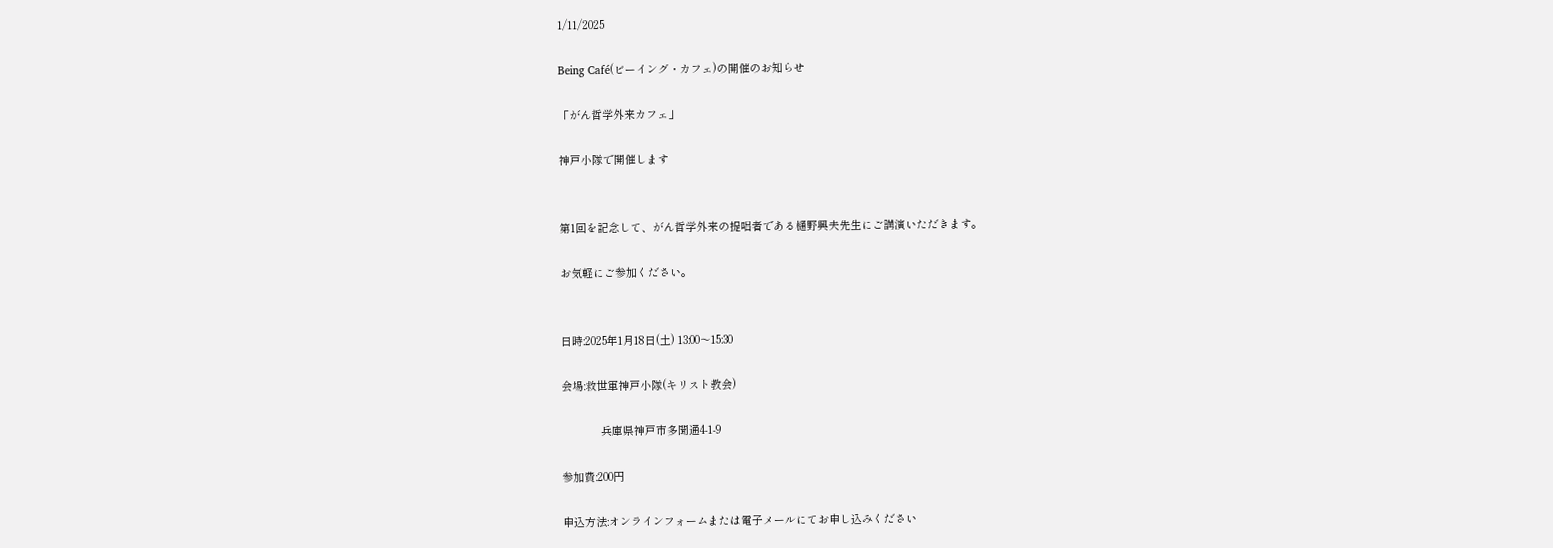1/11/2025

Being Café(ビーイング・カフェ)の開催のお知らせ

「がん哲学外来カフェ」

神戸小隊で開催します


第1回を記念して、がん哲学外来の提唱者である樋野興夫先生にご講演いただきます。

お気軽にご参加ください。


日時:2025年1月18日(土) 13:00〜15:30

会場:救世軍神戸小隊(キリスト教会)

             兵庫県神戸市多聞通4-1-9

参加費:200円

申込方法:オンラインフォームまたは電子メールにてお申し込みください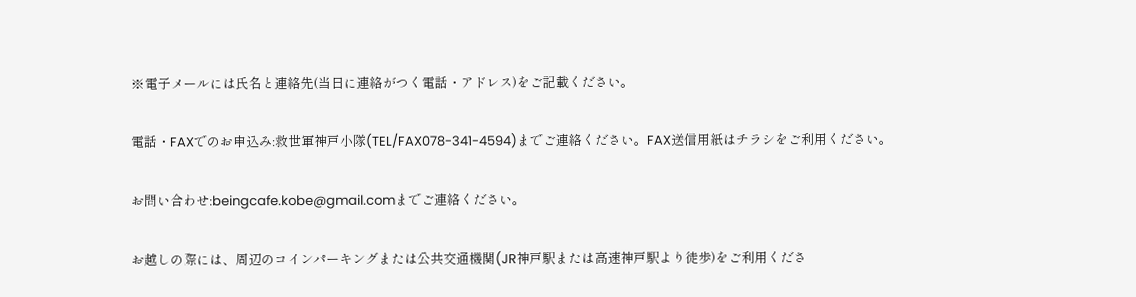※電子メールには氏名と連絡先(当日に連絡がつく電話・アドレス)をご記載ください。

電話・FAXでのお申込み:救世軍神戸小隊(TEL/FAX078-341-4594)までご連絡ください。FAX送信用紙はチラシをご利用ください。

お問い合わせ:beingcafe.kobe@gmail.comまでご連絡ください。

お越しの際には、周辺のコインパーキングまたは公共交通機関(JR神戸駅または高速神戸駅より徒歩)をご利用くださ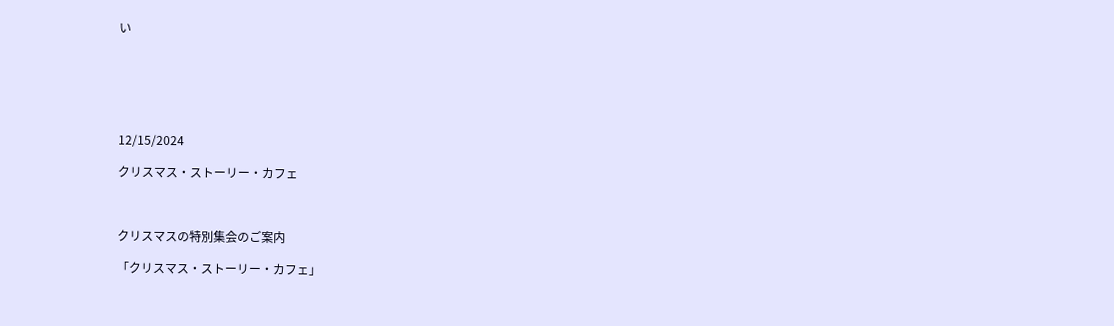い






12/15/2024

クリスマス・ストーリー・カフェ



クリスマスの特別集会のご案内

「クリスマス・ストーリー・カフェ」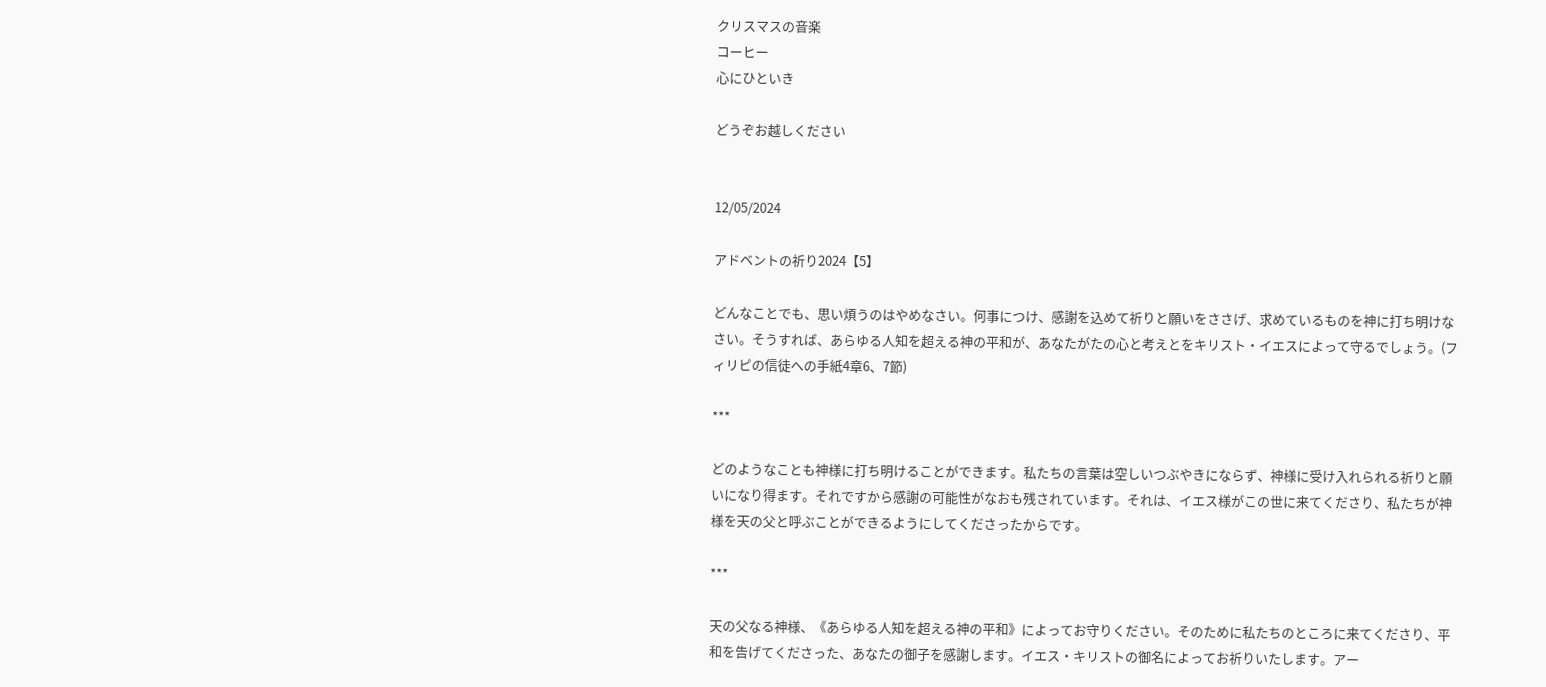クリスマスの音楽
コーヒー
心にひといき

どうぞお越しください


12/05/2024

アドベントの祈り2024【5】

どんなことでも、思い煩うのはやめなさい。何事につけ、感謝を込めて祈りと願いをささげ、求めているものを神に打ち明けなさい。そうすれば、あらゆる人知を超える神の平和が、あなたがたの心と考えとをキリスト・イエスによって守るでしょう。(フィリピの信徒への手紙4章6、7節)

***

どのようなことも神様に打ち明けることができます。私たちの言葉は空しいつぶやきにならず、神様に受け入れられる祈りと願いになり得ます。それですから感謝の可能性がなおも残されています。それは、イエス様がこの世に来てくださり、私たちが神様を天の父と呼ぶことができるようにしてくださったからです。

***

天の父なる神様、《あらゆる人知を超える神の平和》によってお守りください。そのために私たちのところに来てくださり、平和を告げてくださった、あなたの御子を感謝します。イエス・キリストの御名によってお祈りいたします。アー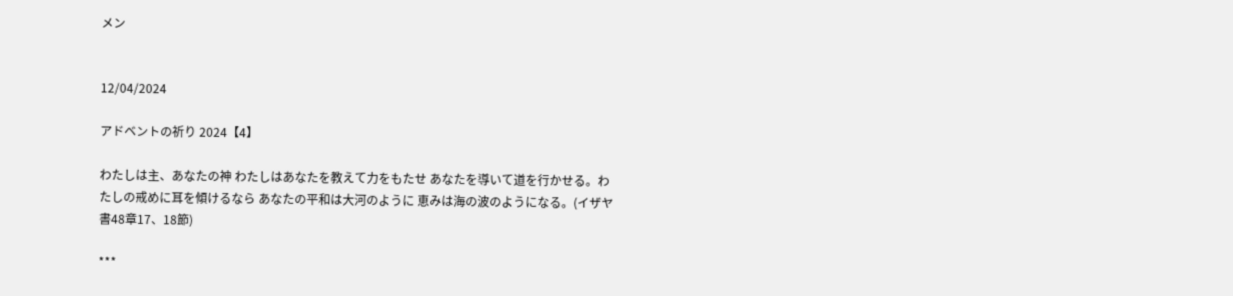メン


12/04/2024

アドベントの祈り 2024【4】

わたしは主、あなたの神 わたしはあなたを教えて力をもたせ あなたを導いて道を行かせる。わたしの戒めに耳を傾けるなら あなたの平和は大河のように 恵みは海の波のようになる。(イザヤ書48章17、18節)

***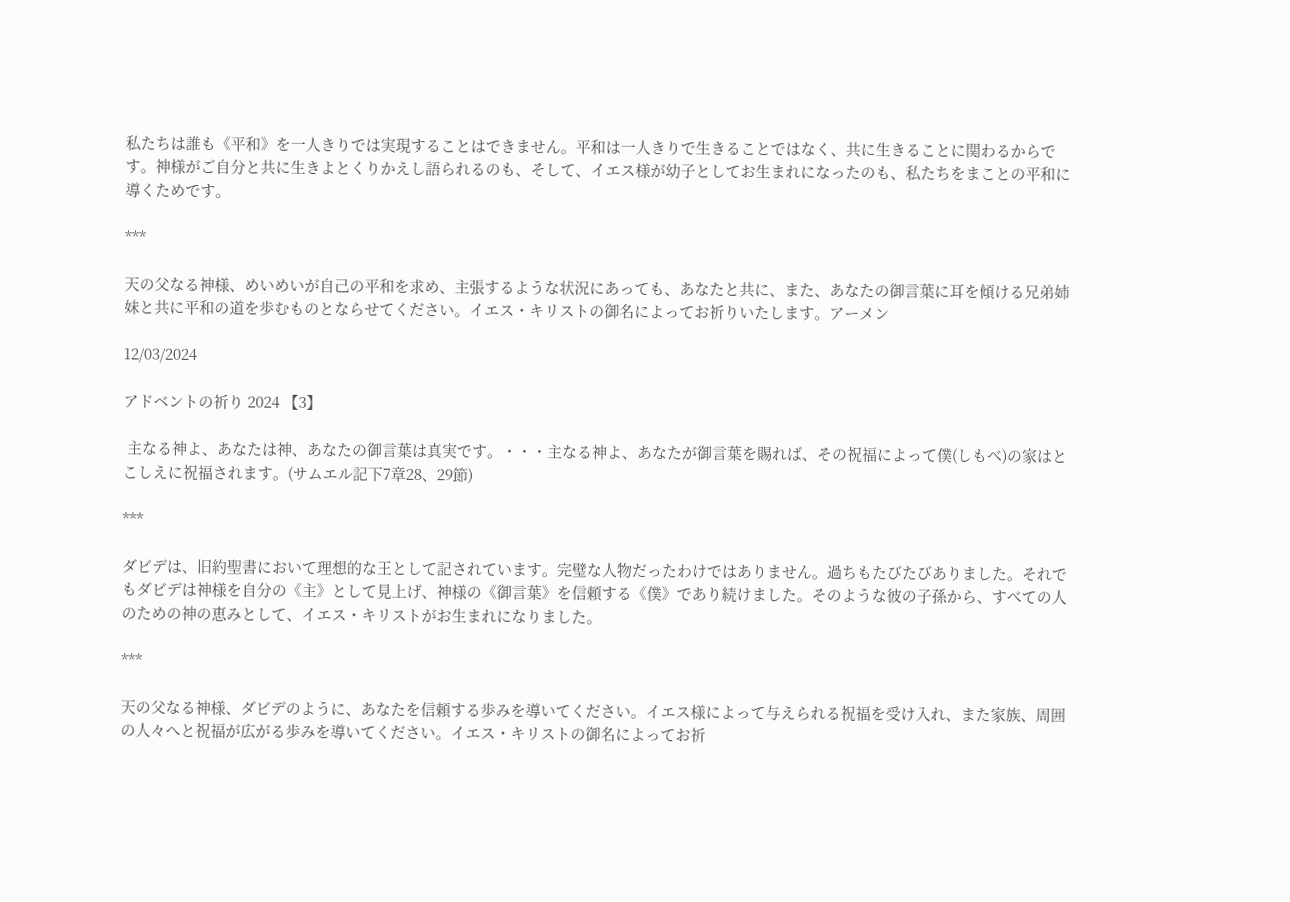私たちは誰も《平和》を一人きりでは実現することはできません。平和は一人きりで生きることではなく、共に生きることに関わるからです。神様がご自分と共に生きよとくりかえし語られるのも、そして、イエス様が幼子としてお生まれになったのも、私たちをまことの平和に導くためです。

***

天の父なる神様、めいめいが自己の平和を求め、主張するような状況にあっても、あなたと共に、また、あなたの御言葉に耳を傾ける兄弟姉妹と共に平和の道を歩むものとならせてください。イエス・キリストの御名によってお祈りいたします。アーメン

12/03/2024

アドベントの祈り 2024 【3】

 主なる神よ、あなたは神、あなたの御言葉は真実です。・・・主なる神よ、あなたが御言葉を賜れば、その祝福によって僕(しもべ)の家はとこしえに祝福されます。(サムエル記下7章28、29節)

***

ダビデは、旧約聖書において理想的な王として記されています。完璧な人物だったわけではありません。過ちもたびたびありました。それでもダビデは神様を自分の《主》として見上げ、神様の《御言葉》を信頼する《僕》であり続けました。そのような彼の子孫から、すべての人のための神の恵みとして、イエス・キリストがお生まれになりました。

***

天の父なる神様、ダビデのように、あなたを信頼する歩みを導いてください。イエス様によって与えられる祝福を受け入れ、また家族、周囲の人々へと祝福が広がる歩みを導いてください。イエス・キリストの御名によってお祈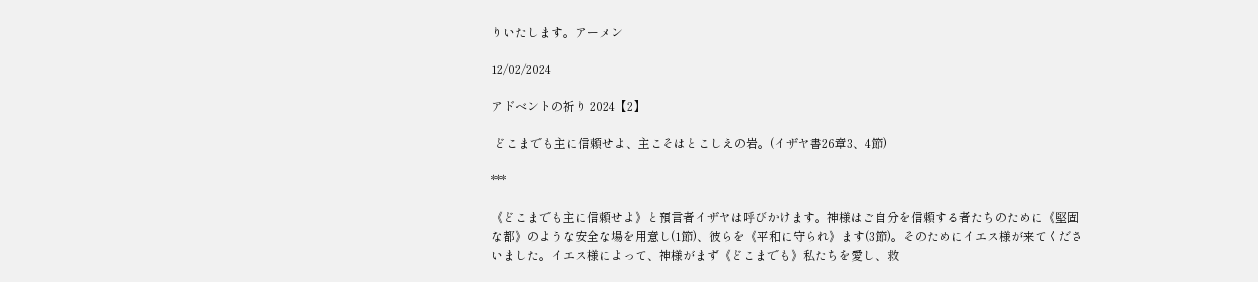りいたします。アーメン

12/02/2024

アドベントの祈り 2024【2】

 どこまでも主に信頼せよ、主こそはとこしえの岩。(イザヤ書26章3、4節)

***

《どこまでも主に信頼せよ》と預言者イザヤは呼びかけます。神様はご自分を信頼する者たちのために《堅固な都》のような安全な場を用意し(1節)、彼らを《平和に守られ》ます(3節)。そのためにイエス様が来てくださいました。イエス様によって、神様がまず《どこまでも》私たちを愛し、救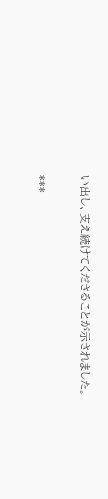い出し、支え続けてくださることが示されました。

***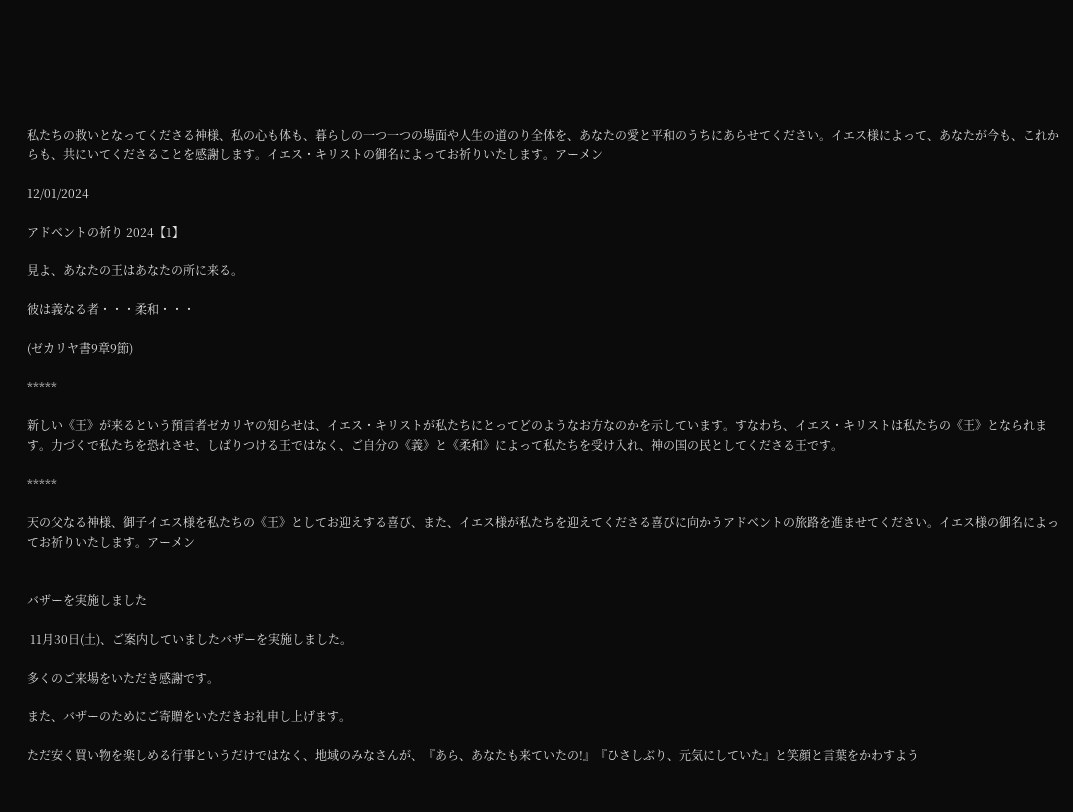私たちの救いとなってくださる神様、私の心も体も、暮らしの一つ一つの場面や人生の道のり全体を、あなたの愛と平和のうちにあらせてください。イエス様によって、あなたが今も、これからも、共にいてくださることを感謝します。イエス・キリストの御名によってお祈りいたします。アーメン

12/01/2024

アドベントの祈り 2024【1】

見よ、あなたの王はあなたの所に来る。

彼は義なる者・・・柔和・・・

(ゼカリヤ書9章9節)

*****

新しい《王》が来るという預言者ゼカリヤの知らせは、イエス・キリストが私たちにとってどのようなお方なのかを示しています。すなわち、イエス・キリストは私たちの《王》となられます。力づくで私たちを恐れさせ、しばりつける王ではなく、ご自分の《義》と《柔和》によって私たちを受け入れ、神の国の民としてくださる王です。

*****

天の父なる神様、御子イエス様を私たちの《王》としてお迎えする喜び、また、イエス様が私たちを迎えてくださる喜びに向かうアドベントの旅路を進ませてください。イエス様の御名によってお祈りいたします。アーメン


バザーを実施しました

 11月30日(土)、ご案内していましたバザーを実施しました。

多くのご来場をいただき感謝です。

また、バザーのためにご寄贈をいただきお礼申し上げます。

ただ安く買い物を楽しめる行事というだけではなく、地域のみなさんが、『あら、あなたも来ていたの!』『ひさしぶり、元気にしていた』と笑顔と言葉をかわすよう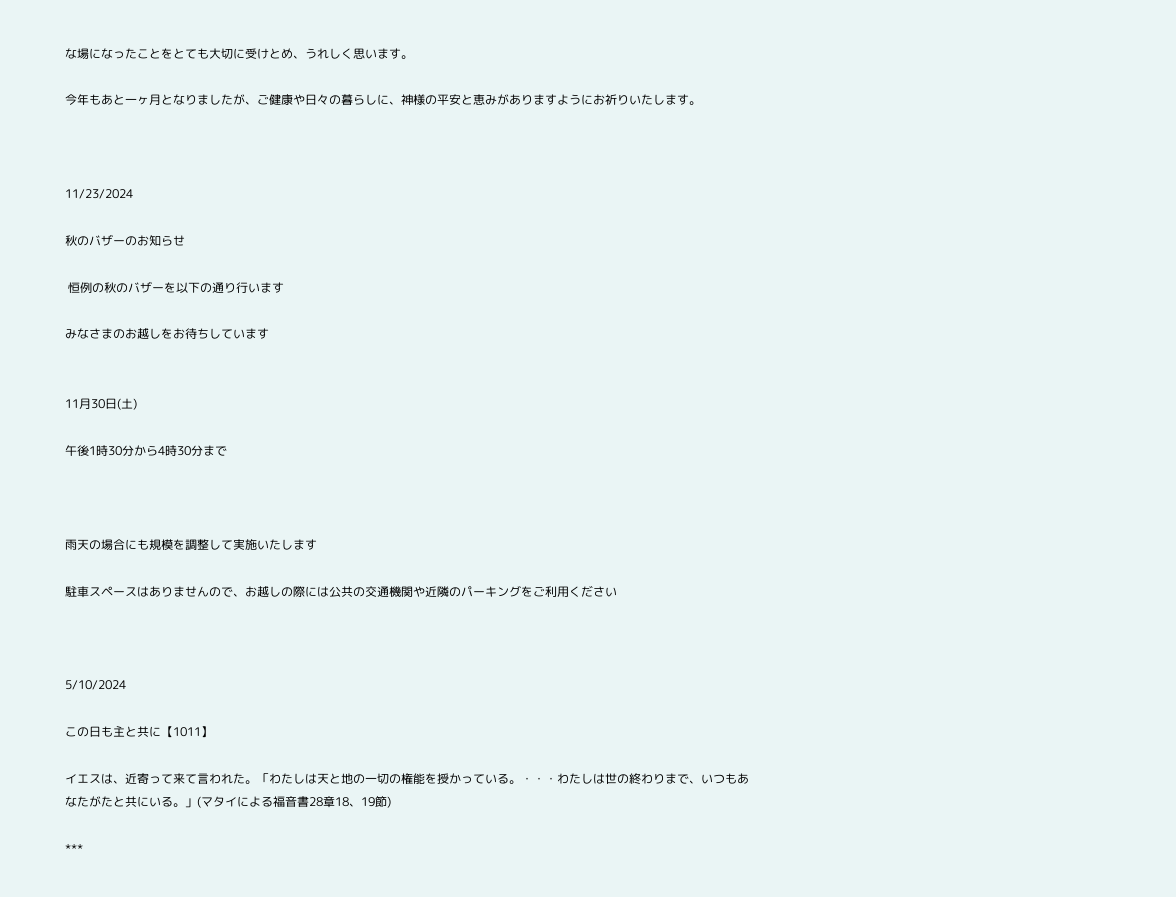な場になったことをとても大切に受けとめ、うれしく思います。

今年もあと一ヶ月となりましたが、ご健康や日々の暮らしに、神様の平安と恵みがありますようにお祈りいたします。



11/23/2024

秋のバザーのお知らせ

 恒例の秋のバザーを以下の通り行います

みなさまのお越しをお待ちしています


11月30日(土)

午後1時30分から4時30分まで



雨天の場合にも規模を調整して実施いたします

駐車スペースはありませんので、お越しの際には公共の交通機関や近隣のパーキングをご利用ください



5/10/2024

この日も主と共に【1011】

イエスは、近寄って来て言われた。「わたしは天と地の一切の権能を授かっている。・・・わたしは世の終わりまで、いつもあなたがたと共にいる。」(マタイによる福音書28章18、19節)

***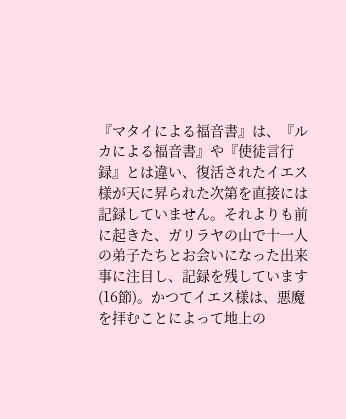『マタイによる福音書』は、『ルカによる福音書』や『使徒言行録』とは違い、復活されたイエス様が天に昇られた次第を直接には記録していません。それよりも前に起きた、ガリラヤの山で十一人の弟子たちとお会いになった出来事に注目し、記録を残しています(16節)。かつてイエス様は、悪魔を拝むことによって地上の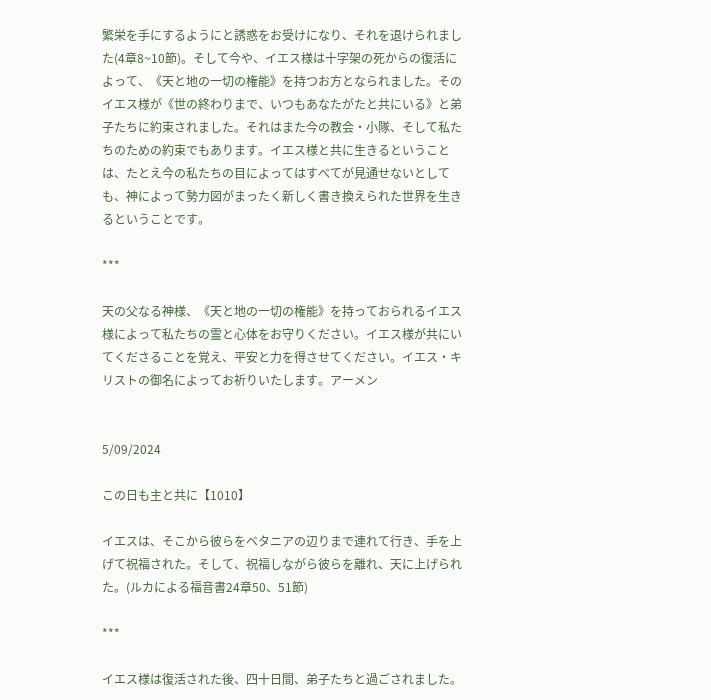繁栄を手にするようにと誘惑をお受けになり、それを退けられました(4章8~10節)。そして今や、イエス様は十字架の死からの復活によって、《天と地の一切の権能》を持つお方となられました。そのイエス様が《世の終わりまで、いつもあなたがたと共にいる》と弟子たちに約束されました。それはまた今の教会・小隊、そして私たちのための約束でもあります。イエス様と共に生きるということは、たとえ今の私たちの目によってはすべてが見通せないとしても、神によって勢力図がまったく新しく書き換えられた世界を生きるということです。

***

天の父なる神様、《天と地の一切の権能》を持っておられるイエス様によって私たちの霊と心体をお守りください。イエス様が共にいてくださることを覚え、平安と力を得させてください。イエス・キリストの御名によってお祈りいたします。アーメン


5/09/2024

この日も主と共に【1010】

イエスは、そこから彼らをベタニアの辺りまで連れて行き、手を上げて祝福された。そして、祝福しながら彼らを離れ、天に上げられた。(ルカによる福音書24章50、51節)

***

イエス様は復活された後、四十日間、弟子たちと過ごされました。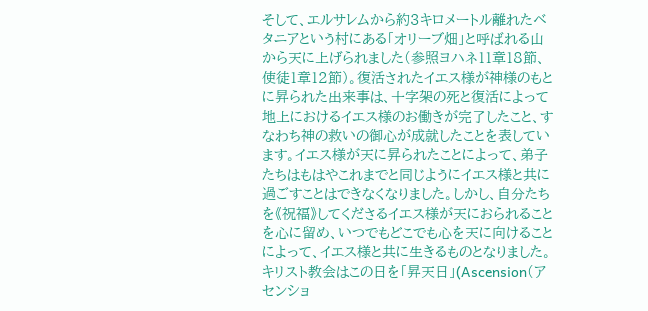そして、エルサレムから約3キロメートル離れたベタニアという村にある「オリーブ畑」と呼ばれる山から天に上げられました(参照ヨハネ11章18節、使徒1章12節)。復活されたイエス様が神様のもとに昇られた出来事は、十字架の死と復活によって地上におけるイエス様のお働きが完了したこと、すなわち神の救いの御心が成就したことを表しています。イエス様が天に昇られたことによって、弟子たちはもはやこれまでと同じようにイエス様と共に過ごすことはできなくなりました。しかし、自分たちを《祝福》してくださるイエス様が天におられることを心に留め、いつでもどこでも心を天に向けることによって、イエス様と共に生きるものとなりました。キリスト教会はこの日を「昇天日」(Ascension(アセンショ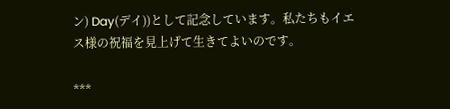ン) Day(デイ))として記念しています。私たちもイエス様の祝福を見上げて生きてよいのです。

***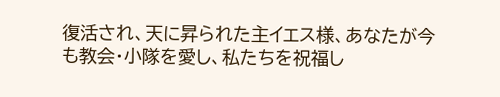復活され、天に昇られた主イエス様、あなたが今も教会・小隊を愛し、私たちを祝福し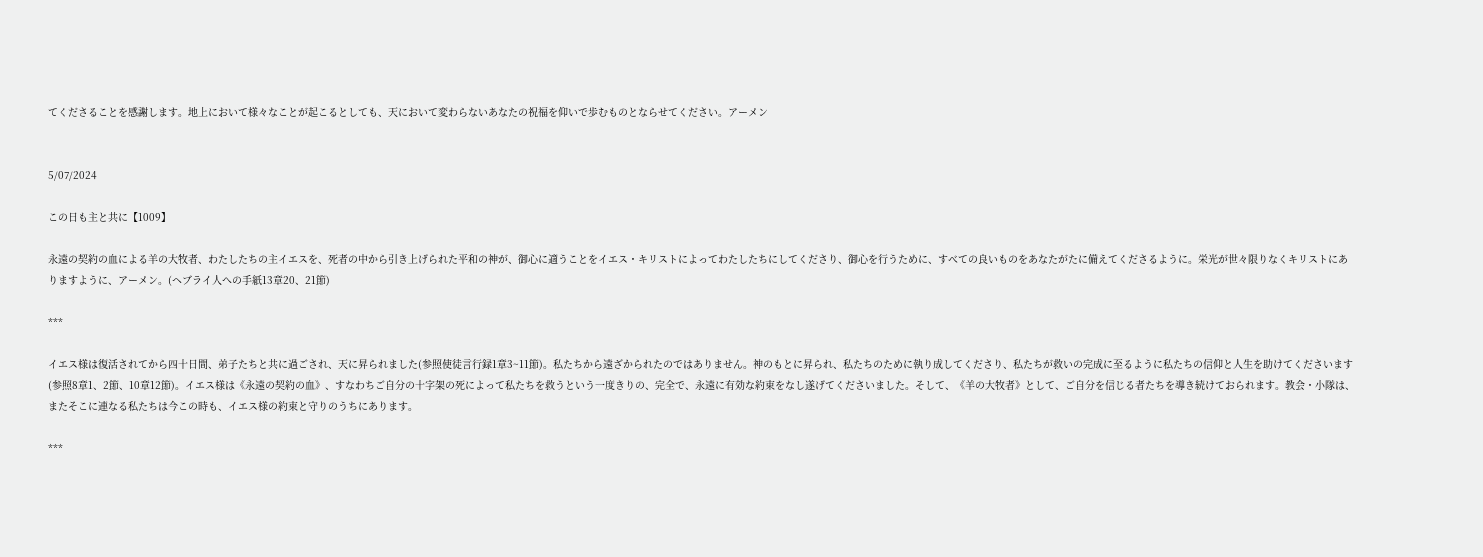てくださることを感謝します。地上において様々なことが起こるとしても、天において変わらないあなたの祝福を仰いで歩むものとならせてください。アーメン


5/07/2024

この日も主と共に【1009】

永遠の契約の血による羊の大牧者、わたしたちの主イエスを、死者の中から引き上げられた平和の神が、御心に適うことをイエス・キリストによってわたしたちにしてくださり、御心を行うために、すべての良いものをあなたがたに備えてくださるように。栄光が世々限りなくキリストにありますように、アーメン。(ヘブライ人への手紙13章20、21節)

***

イエス様は復活されてから四十日間、弟子たちと共に過ごされ、天に昇られました(参照使徒言行録1章3~11節)。私たちから遠ざかられたのではありません。神のもとに昇られ、私たちのために執り成してくださり、私たちが救いの完成に至るように私たちの信仰と人生を助けてくださいます(参照8章1、2節、10章12節)。イエス様は《永遠の契約の血》、すなわちご自分の十字架の死によって私たちを救うという一度きりの、完全で、永遠に有効な約束をなし遂げてくださいました。そして、《羊の大牧者》として、ご自分を信じる者たちを導き続けておられます。教会・小隊は、またそこに連なる私たちは今この時も、イエス様の約束と守りのうちにあります。

***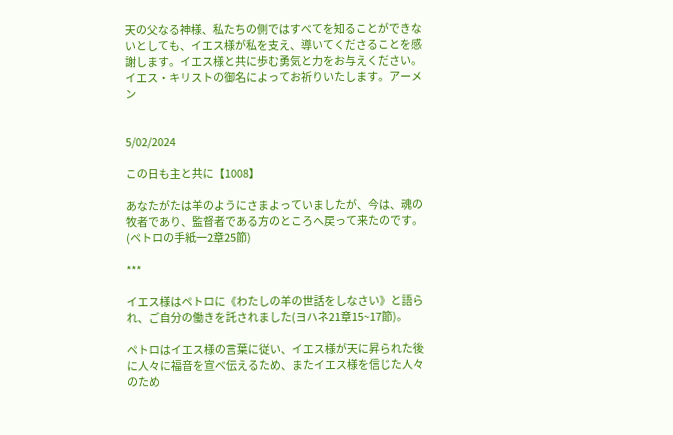天の父なる神様、私たちの側ではすべてを知ることができないとしても、イエス様が私を支え、導いてくださることを感謝します。イエス様と共に歩む勇気と力をお与えください。イエス・キリストの御名によってお祈りいたします。アーメン


5/02/2024

この日も主と共に【1008】

あなたがたは羊のようにさまよっていましたが、今は、魂の牧者であり、監督者である方のところへ戻って来たのです。(ペトロの手紙一2章25節)

***

イエス様はペトロに《わたしの羊の世話をしなさい》と語られ、ご自分の働きを託されました(ヨハネ21章15~17節)。

ペトロはイエス様の言葉に従い、イエス様が天に昇られた後に人々に福音を宣べ伝えるため、またイエス様を信じた人々のため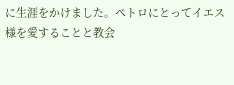に生涯をかけました。ペトロにとってイエス様を愛することと教会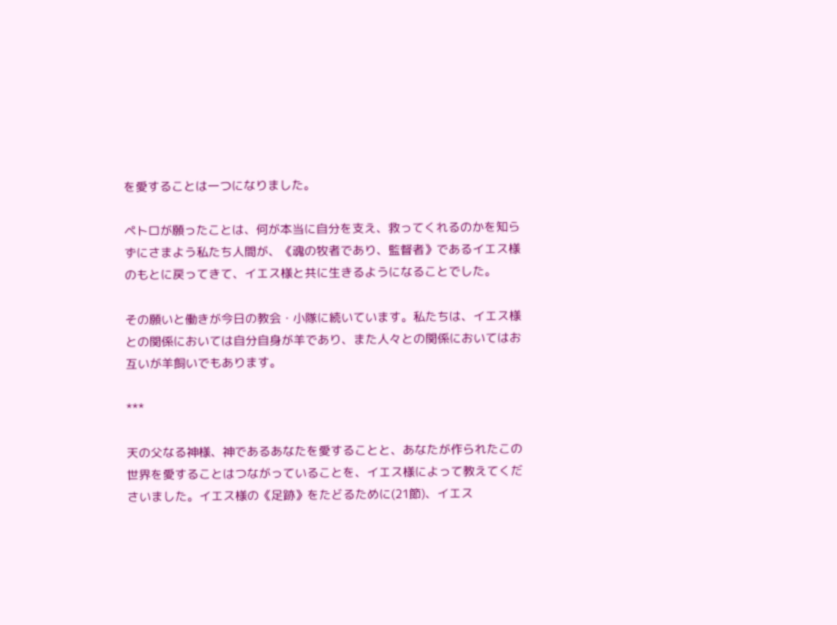を愛することは一つになりました。

ペトロが願ったことは、何が本当に自分を支え、救ってくれるのかを知らずにさまよう私たち人間が、《魂の牧者であり、監督者》であるイエス様のもとに戻ってきて、イエス様と共に生きるようになることでした。

その願いと働きが今日の教会・小隊に続いています。私たちは、イエス様との関係においては自分自身が羊であり、また人々との関係においてはお互いが羊飼いでもあります。

***

天の父なる神様、神であるあなたを愛することと、あなたが作られたこの世界を愛することはつながっていることを、イエス様によって教えてくださいました。イエス様の《足跡》をたどるために(21節)、イエス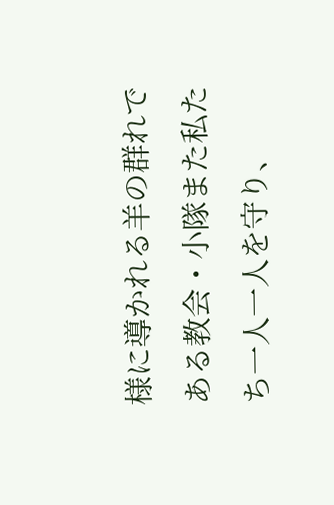様に導かれる羊の群れである教会・小隊また私たち一人一人を守り、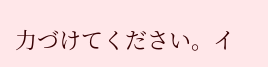力づけてください。イ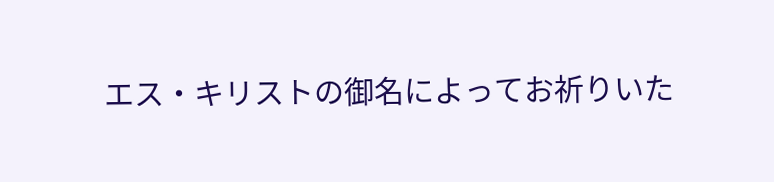エス・キリストの御名によってお祈りいた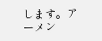します。アーメン